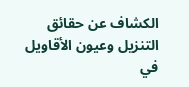الكشاف عن حقائق التنزيل وعيون الأقاويل في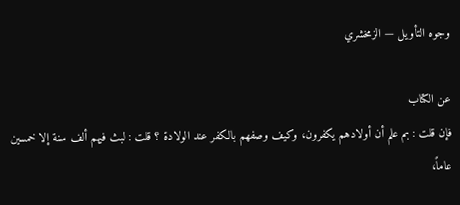وجوه التأويل — الزمخشري

عن الكتاب
فإن قلت : بم علم أن أولادهم يكفرون، وكيف وصفهم بالكفر عند الولادة ؟ قلت : لبث فيهم ألف سنة إلا خمسين عاماً،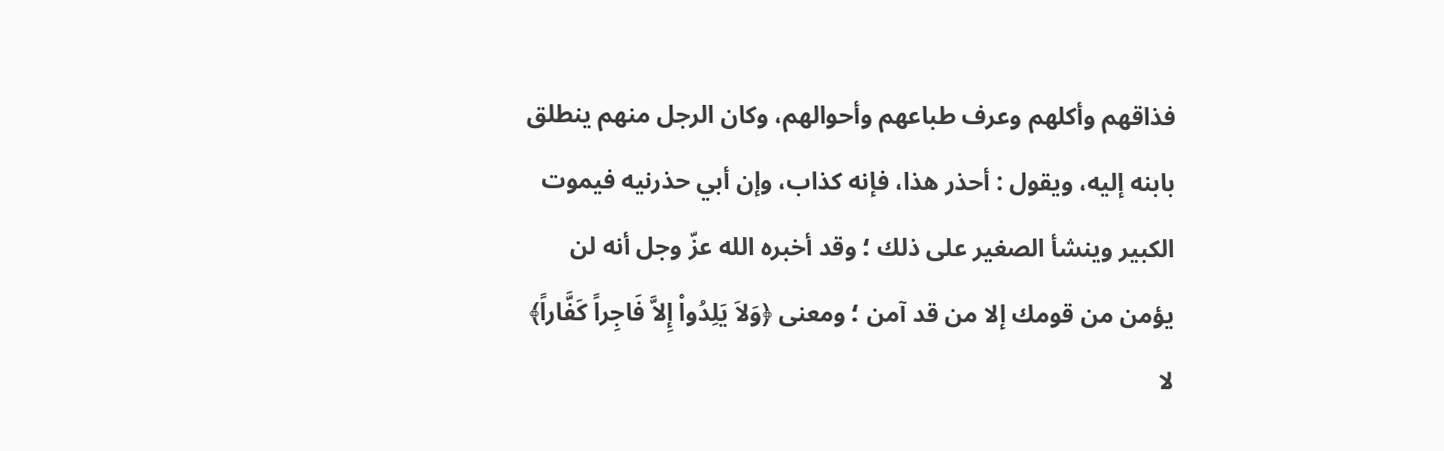فذاقهم وأكلهم وعرف طباعهم وأحوالهم، وكان الرجل منهم ينطلق بابنه إليه، ويقول : أحذر هذا، فإنه كذاب، وإن أبي حذرنيه فيموت الكبير وينشأ الصغير على ذلك ؛ وقد أخبره الله عزّ وجل أنه لن يؤمن من قومك إلا من قد آمن ؛ ومعنى ﴿وَلاَ يَلِدُواْ إِلاَّ فَاجِراً كَفَّاراً﴾ لا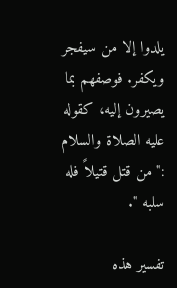يلدوا إلا من سيفجر ويكفر. فوصفهم بما يصيرون إليه، كقوله عليه الصلاة والسلام :" من قتل قتيلاً فله سلبه ".

تفسير هذه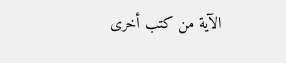الآية من كتب أخرى